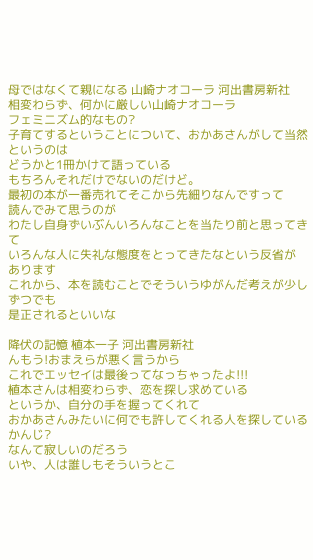母ではなくて親になる 山崎ナオコーラ 河出書房新社
相変わらず、何かに厳しい山崎ナオコーラ
フェミニズム的なもの?
子育てするということについて、おかあさんがして当然というのは
どうかと1冊かけて語っている
もちろんそれだけでないのだけど。
最初の本が一番売れてそこから先細りなんですって
読んでみて思うのが
わたし自身ずいぶんいろんなことを当たり前と思ってきて
いろんな人に失礼な態度をとってきたなという反省が
あります
これから、本を読むことでそういうゆがんだ考えが少しずつでも
是正されるといいな

降伏の記憶 植本一子 河出書房新社
んもう!おまえらが悪く言うから
これでエッセイは最後ってなっちゃったよ!!!
植本さんは相変わらず、恋を探し求めている
というか、自分の手を握ってくれて
おかあさんみたいに何でも許してくれる人を探しているかんじ?
なんて寂しいのだろう
いや、人は誰しもそういうとこ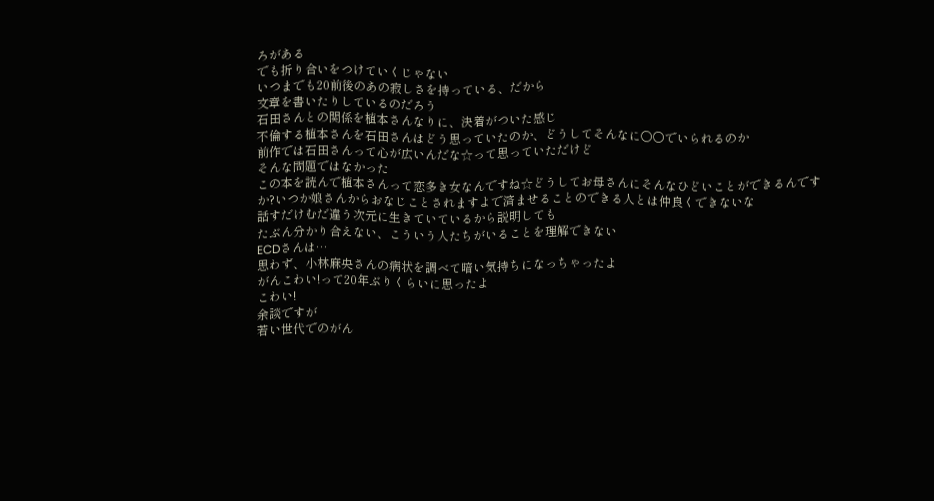ろがある
でも折り合いをつけていくじゃない
いつまでも20前後のあの寂しさを持っている、だから
文章を書いたりしているのだろう
石田さんとの関係を植本さんなりに、決着がついた感じ
不倫する植本さんを石田さんはどう思っていたのか、どうしてそんなに○○でいられるのか
前作では石田さんって心が広いんだな☆って思っていただけど
そんな問題ではなかった
この本を読んで植本さんって恋多き女なんですね☆どうしてお母さんにそんなひどいことができるんですか?いつか娘さんからおなじことされますよで済ませることのできる人とは仲良くできないな
話すだけむだ違う次元に生きていているから説明しても
たぶん分かり合えない、こういう人たちがいることを理解できない
ECDさんは…
思わず、小林麻央さんの病状を調べて暗い気持ちになっちゃったよ
がんこわい!って20年ぶりくらいに思ったよ
こわい!
余談ですが
若い世代でのがん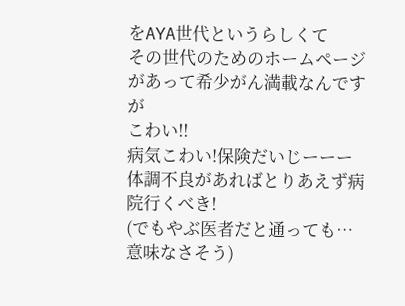をAYA世代というらしくて
その世代のためのホームページがあって希少がん満載なんですが
こわい!!
病気こわい!保険だいじーーー
体調不良があればとりあえず病院行くべき!
(でもやぶ医者だと通っても…意味なさそう)